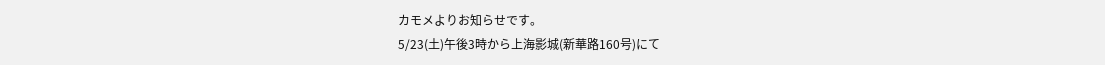カモメよりお知らせです。
5/23(土)午後3時から上海影城(新華路160号)にて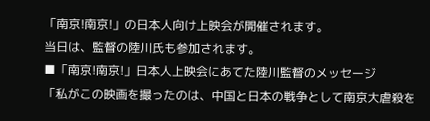「南京!南京!」の日本人向け上映会が開催されます。
当日は、監督の陸川氏も参加されます。
■「南京!南京!」日本人上映会にあてた陸川監督のメッセージ
「私がこの映画を撮ったのは、中国と日本の戦争として南京大虐殺を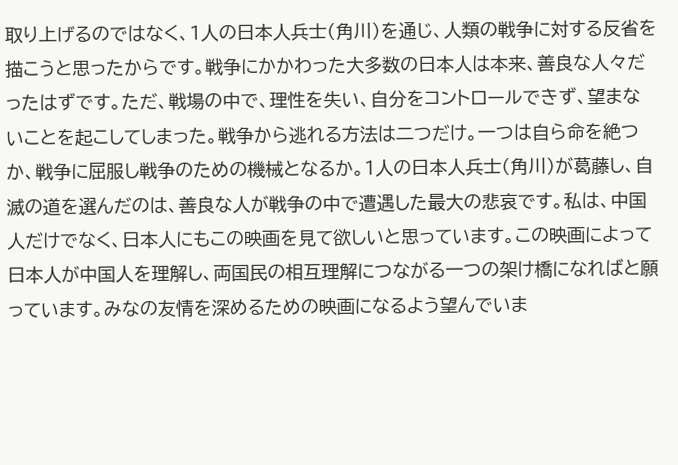取り上げるのではなく、1人の日本人兵士(角川)を通じ、人類の戦争に対する反省を描こうと思ったからです。戦争にかかわった大多数の日本人は本来、善良な人々だったはずです。ただ、戦場の中で、理性を失い、自分をコントロールできず、望まないことを起こしてしまった。戦争から逃れる方法は二つだけ。一つは自ら命を絶つか、戦争に屈服し戦争のための機械となるか。1人の日本人兵士(角川)が葛藤し、自滅の道を選んだのは、善良な人が戦争の中で遭遇した最大の悲哀です。私は、中国人だけでなく、日本人にもこの映画を見て欲しいと思っています。この映画によって日本人が中国人を理解し、両国民の相互理解につながる一つの架け橋になればと願っています。みなの友情を深めるための映画になるよう望んでいま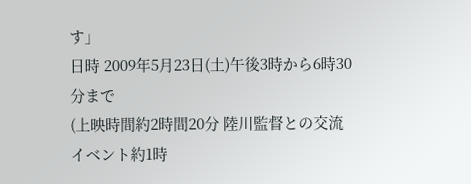す」
日時 2009年5月23日(土)午後3時から6時30分まで
(上映時間約2時間20分 陸川監督との交流イベント約1時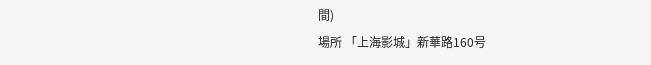間)
場所 「上海影城」新華路160号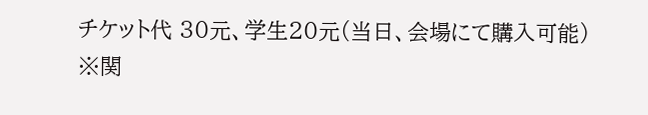チケット代 30元、学生20元(当日、会場にて購入可能)
※関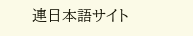連日本語サイト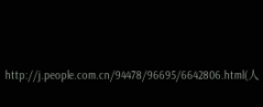http://j.people.com.cn/94478/96695/6642806.html(人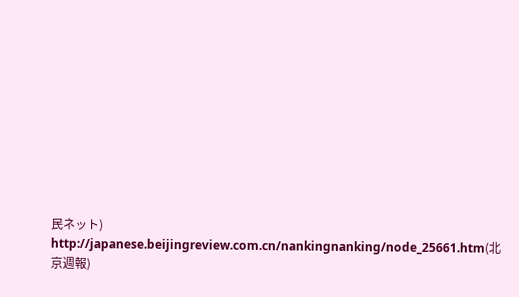民ネット)
http://japanese.beijingreview.com.cn/nankingnanking/node_25661.htm(北京週報)